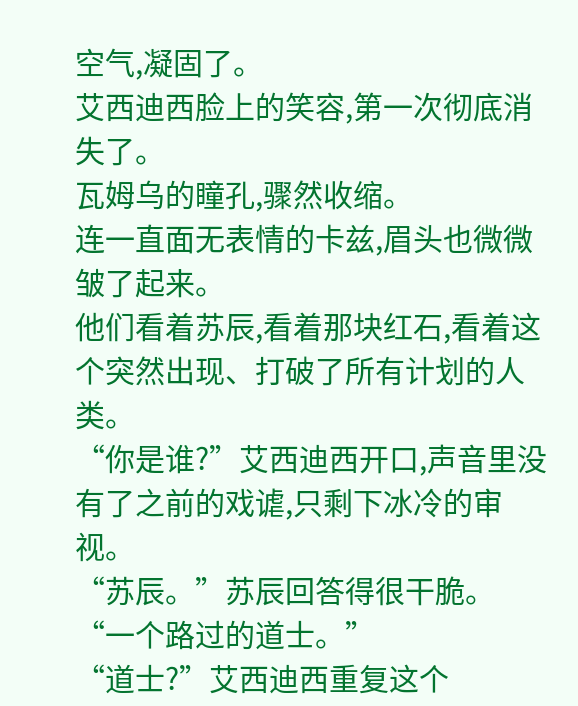空气,凝固了。
艾西迪西脸上的笑容,第一次彻底消失了。
瓦姆乌的瞳孔,骤然收缩。
连一直面无表情的卡兹,眉头也微微皱了起来。
他们看着苏辰,看着那块红石,看着这个突然出现、打破了所有计划的人类。
“你是谁?”艾西迪西开口,声音里没有了之前的戏谑,只剩下冰冷的审视。
“苏辰。”苏辰回答得很干脆。
“一个路过的道士。”
“道士?”艾西迪西重复这个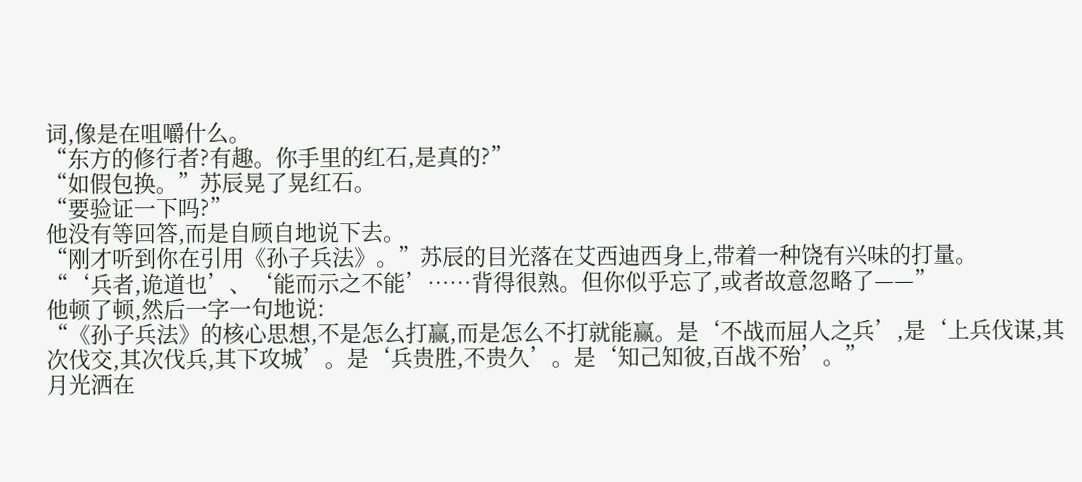词,像是在咀嚼什么。
“东方的修行者?有趣。你手里的红石,是真的?”
“如假包换。”苏辰晃了晃红石。
“要验证一下吗?”
他没有等回答,而是自顾自地说下去。
“刚才听到你在引用《孙子兵法》。”苏辰的目光落在艾西迪西身上,带着一种饶有兴味的打量。
“‘兵者,诡道也’、‘能而示之不能’……背得很熟。但你似乎忘了,或者故意忽略了——”
他顿了顿,然后一字一句地说:
“《孙子兵法》的核心思想,不是怎么打赢,而是怎么不打就能赢。是‘不战而屈人之兵’,是‘上兵伐谋,其次伐交,其次伐兵,其下攻城’。是‘兵贵胜,不贵久’。是‘知己知彼,百战不殆’。”
月光洒在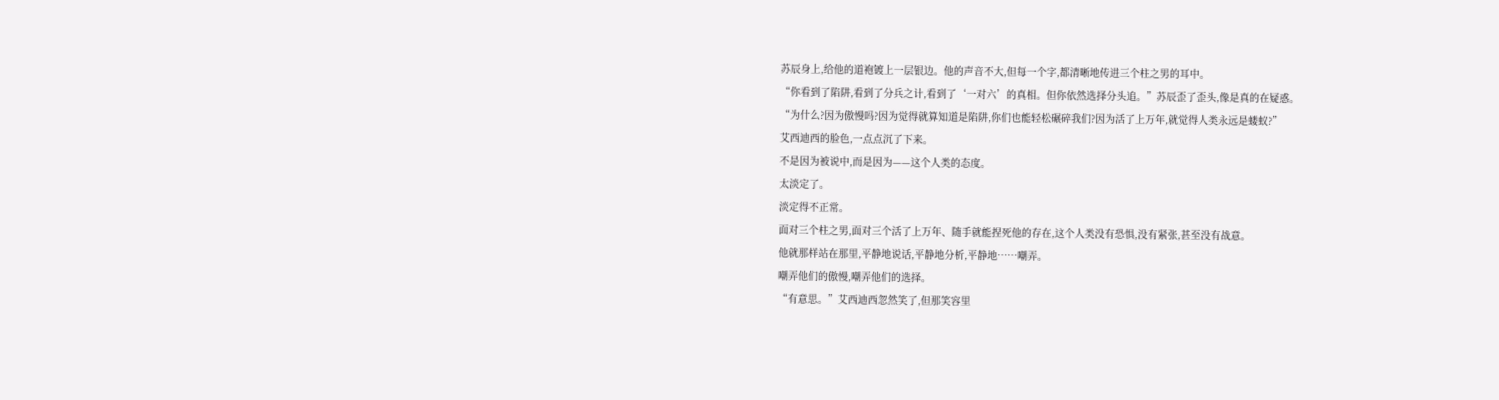苏辰身上,给他的道袍镀上一层银边。他的声音不大,但每一个字,都清晰地传进三个柱之男的耳中。
“你看到了陷阱,看到了分兵之计,看到了‘一对六’的真相。但你依然选择分头追。”苏辰歪了歪头,像是真的在疑惑。
“为什么?因为傲慢吗?因为觉得就算知道是陷阱,你们也能轻松碾碎我们?因为活了上万年,就觉得人类永远是蝼蚁?”
艾西迪西的脸色,一点点沉了下来。
不是因为被说中,而是因为——这个人类的态度。
太淡定了。
淡定得不正常。
面对三个柱之男,面对三个活了上万年、随手就能捏死他的存在,这个人类没有恐惧,没有紧张,甚至没有战意。
他就那样站在那里,平静地说话,平静地分析,平静地……嘲弄。
嘲弄他们的傲慢,嘲弄他们的选择。
“有意思。”艾西迪西忽然笑了,但那笑容里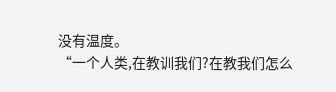没有温度。
“一个人类,在教训我们?在教我们怎么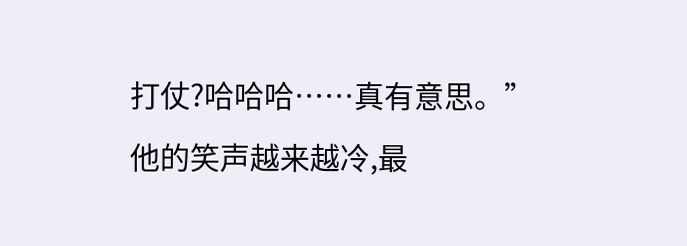打仗?哈哈哈……真有意思。”
他的笑声越来越冷,最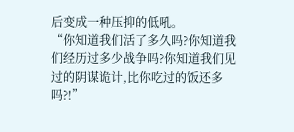后变成一种压抑的低吼。
“你知道我们活了多久吗?你知道我们经历过多少战争吗?你知道我们见过的阴谋诡计,比你吃过的饭还多吗?!”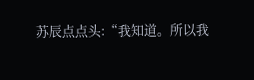苏辰点点头:“我知道。所以我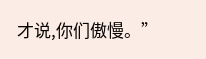才说,你们傲慢。”